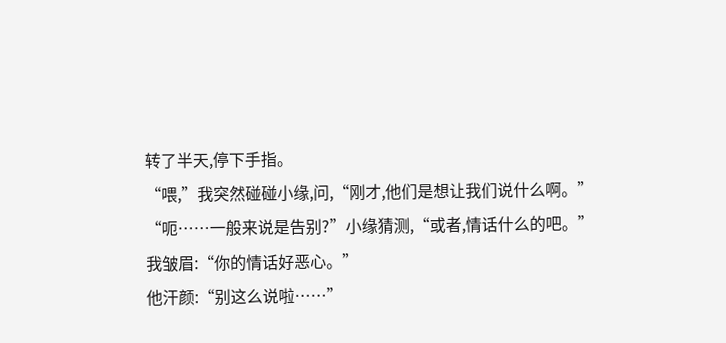转了半天,停下手指。
“喂,”我突然碰碰小缘,问,“刚才,他们是想让我们说什么啊。”
“呃……一般来说是告别?”小缘猜测,“或者,情话什么的吧。”
我皱眉:“你的情话好恶心。”
他汗颜:“别这么说啦……”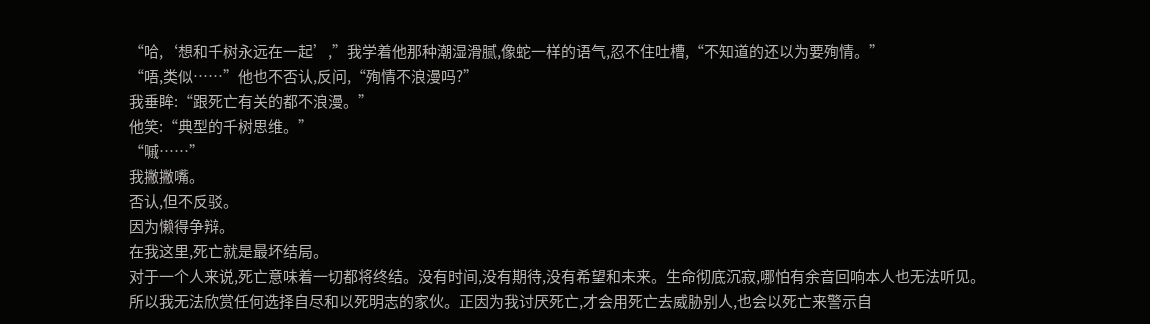“哈,‘想和千树永远在一起’,”我学着他那种潮湿滑腻,像蛇一样的语气,忍不住吐槽,“不知道的还以为要殉情。”
“唔,类似……”他也不否认,反问,“殉情不浪漫吗?”
我垂眸:“跟死亡有关的都不浪漫。”
他笑:“典型的千树思维。”
“嘁……”
我撇撇嘴。
否认,但不反驳。
因为懒得争辩。
在我这里,死亡就是最坏结局。
对于一个人来说,死亡意味着一切都将终结。没有时间,没有期待,没有希望和未来。生命彻底沉寂,哪怕有余音回响本人也无法听见。
所以我无法欣赏任何选择自尽和以死明志的家伙。正因为我讨厌死亡,才会用死亡去威胁别人,也会以死亡来警示自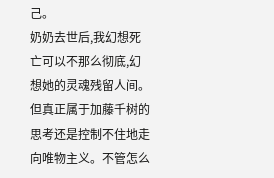己。
奶奶去世后,我幻想死亡可以不那么彻底,幻想她的灵魂残留人间。但真正属于加藤千树的思考还是控制不住地走向唯物主义。不管怎么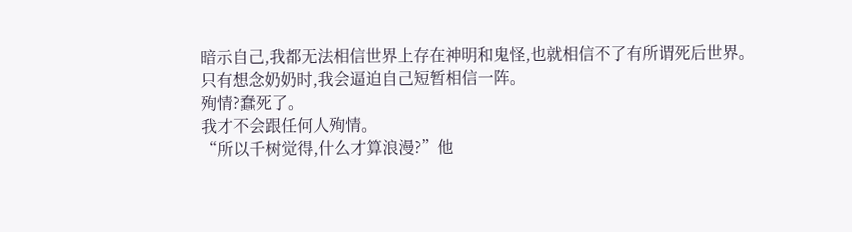暗示自己,我都无法相信世界上存在神明和鬼怪,也就相信不了有所谓死后世界。
只有想念奶奶时,我会逼迫自己短暂相信一阵。
殉情?蠢死了。
我才不会跟任何人殉情。
“所以千树觉得,什么才算浪漫?”他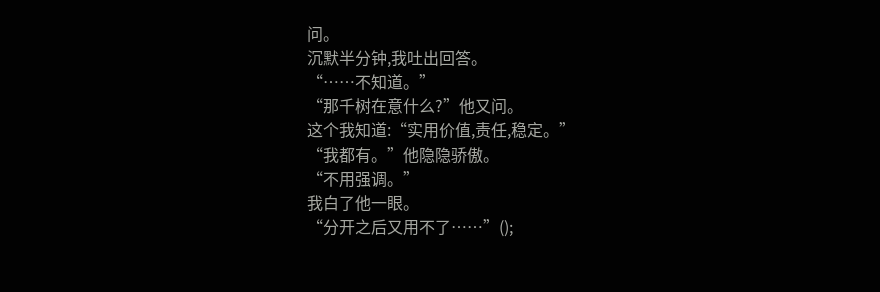问。
沉默半分钟,我吐出回答。
“……不知道。”
“那千树在意什么?”他又问。
这个我知道:“实用价值,责任,稳定。”
“我都有。”他隐隐骄傲。
“不用强调。”
我白了他一眼。
“分开之后又用不了……”();